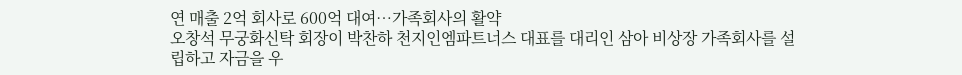연 매출 2억 회사로 600억 대여…가족회사의 활약
오창석 무궁화신탁 회장이 박찬하 천지인엠파트너스 대표를 대리인 삼아 비상장 가족회사를 설립하고 자금을 우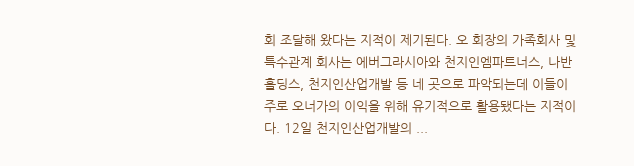회 조달해 왔다는 지적이 제기된다. 오 회장의 가족회사 및 특수관계 회사는 에버그라시아와 천지인엠파트너스, 나반홀딩스, 천지인산업개발 등 네 곳으로 파악되는데 이들이 주로 오너가의 이익을 위해 유기적으로 활용됐다는 지적이다. 12일 천지인산업개발의 ...